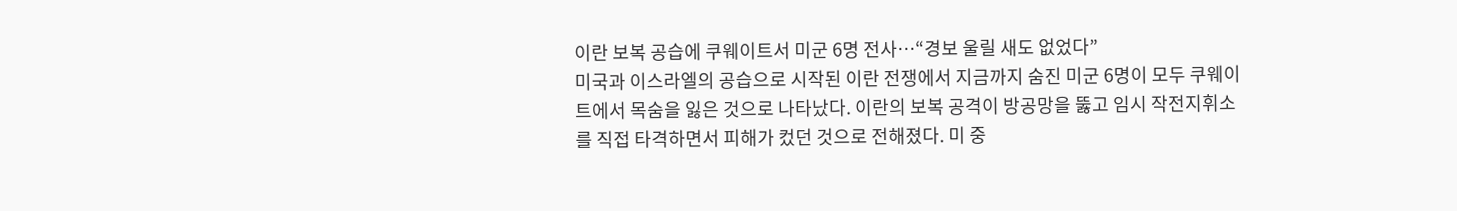이란 보복 공습에 쿠웨이트서 미군 6명 전사…“경보 울릴 새도 없었다”
미국과 이스라엘의 공습으로 시작된 이란 전쟁에서 지금까지 숨진 미군 6명이 모두 쿠웨이트에서 목숨을 잃은 것으로 나타났다. 이란의 보복 공격이 방공망을 뚫고 임시 작전지휘소를 직접 타격하면서 피해가 컸던 것으로 전해졌다. 미 중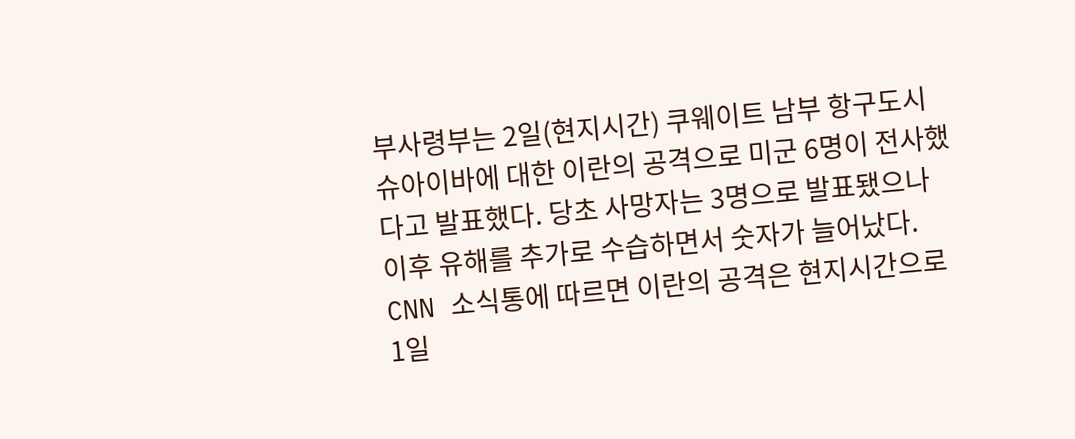부사령부는 2일(현지시간) 쿠웨이트 남부 항구도시 슈아이바에 대한 이란의 공격으로 미군 6명이 전사했다고 발표했다. 당초 사망자는 3명으로 발표됐으나 이후 유해를 추가로 수습하면서 숫자가 늘어났다. CNN 소식통에 따르면 이란의 공격은 현지시간으로 1일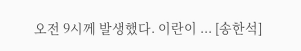오전 9시께 발생했다. 이란이 ... [송한석]